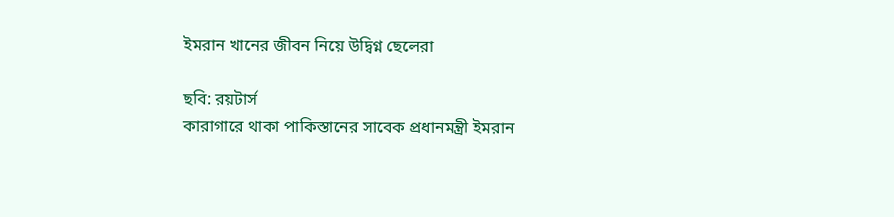ইমরান খানের জীবন নিয়ে উদ্বিগ্ন ছেলেরা

ছবি: রয়টার্স
কারাগারে থাকা পাকিস্তানের সাবেক প্রধানমন্ত্রী ইমরান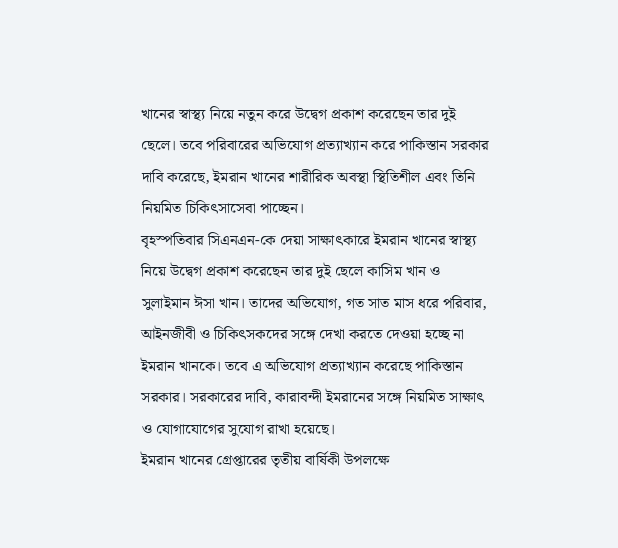খানের স্বাস্থ্য নিয়ে নতুন করে উদ্বেগ প্রকাশ করেছেন তার দুই ছেলে। তবে পরিবারের অভিযোগ প্রত্যাখ্যান করে পাকিস্তান সরকার দাবি করেছে, ইমরান খানের শারীরিক অবস্থা স্থিতিশীল এবং তিনি নিয়মিত চিকিৎসাসেবা পাচ্ছেন।
বৃহস্পতিবার সিএনএন-কে দেয়া সাক্ষাৎকারে ইমরান খানের স্বাস্থ্য নিয়ে উদ্বেগ প্রকাশ করেছেন তার দুই ছেলে কাসিম খান ও সুলাইমান ঈসা খান। তাদের অভিযোগ, গত সাত মাস ধরে পরিবার, আইনজীবী ও চিকিৎসকদের সঙ্গে দেখা করতে দেওয়া হচ্ছে না ইমরান খানকে। তবে এ অভিযোগ প্রত্যাখ্যান করেছে পাকিস্তান সরকার। সরকারের দাবি, কারাবন্দী ইমরানের সঙ্গে নিয়মিত সাক্ষাৎ ও যোগাযোগের সুযোগ রাখা হয়েছে।
ইমরান খানের গ্রেপ্তারের তৃতীয় বার্ষিকী উপলক্ষে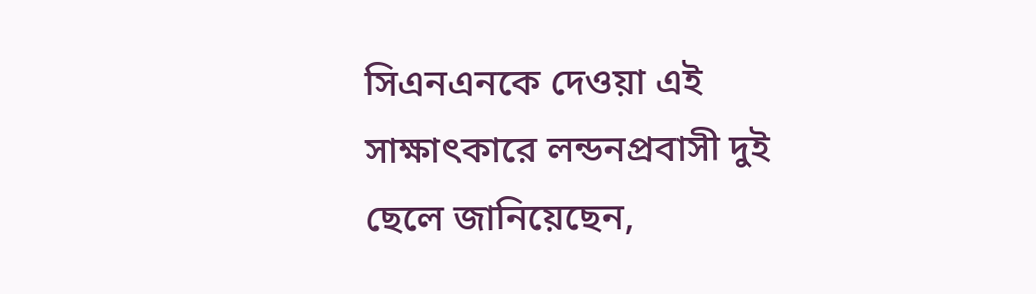সিএনএনকে দেওয়া এই সাক্ষাৎকারে লন্ডনপ্রবাসী দুই ছেলে জানিয়েছেন,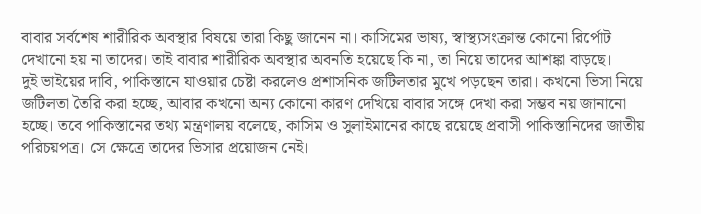বাবার সর্বশেষ শারীরিক অবস্থার বিষয়ে তারা কিছু জানেন না। কাসিমের ভাষ্য, স্বাস্থ্যসংক্রান্ত কোনো রির্পোট দেখানো হয় না তাদের। তাই বাবার শারীরিক অবস্থার অবনতি হয়েছে কি না, তা নিয়ে তাদের আশঙ্কা বাড়ছে।
দুই ভাইয়ের দাবি, পাকিস্তানে যাওয়ার চেষ্টা করলেও প্রশাসনিক জটিলতার মুখে পড়ছেন তারা। কখনো ভিসা নিয়ে জটিলতা তৈরি করা হচ্ছে, আবার কখনো অন্য কোনো কারণ দেখিয়ে বাবার সঙ্গে দেখা করা সম্ভব নয় জানানো হচ্ছে। তবে পাকিস্তানের তথ্য মন্ত্রণালয় বলেছে, কাসিম ও সুলাইমানের কাছে রয়েছে প্রবাসী পাকিস্তানিদের জাতীয় পরিচয়পত্র। সে ক্ষেত্রে তাদের ভিসার প্রয়োজন নেই।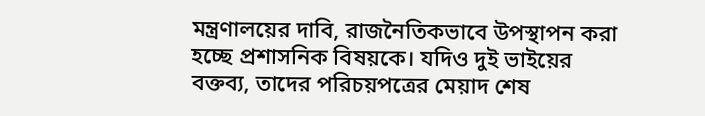মন্ত্রণালয়ের দাবি, রাজনৈতিকভাবে উপস্থাপন করা হচ্ছে প্রশাসনিক বিষয়কে। যদিও দুই ভাইয়ের বক্তব্য, তাদের পরিচয়পত্রের মেয়াদ শেষ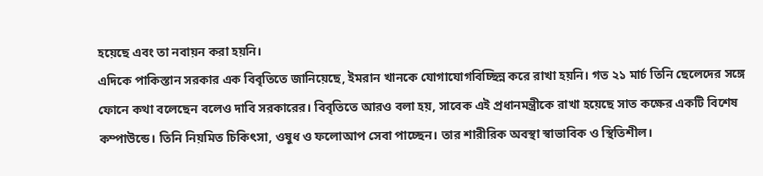হয়েছে এবং তা নবায়ন করা হয়নি।
এদিকে পাকিস্তান সরকার এক বিবৃতিতে জানিয়েছে, ইমরান খানকে যোগাযোগবিচ্ছিন্ন করে রাখা হয়নি। গত ২১ মার্চ তিনি ছেলেদের সঙ্গে ফোনে কথা বলেছেন বলেও দাবি সরকারের। বিবৃতিতে আরও বলা হয়, সাবেক এই প্রধানমন্ত্রীকে রাখা হয়েছে সাত কক্ষের একটি বিশেষ কম্পাউন্ডে। তিনি নিয়মিত চিকিৎসা, ওষুধ ও ফলোআপ সেবা পাচ্ছেন। তার শারীরিক অবস্থা স্বাভাবিক ও স্থিতিশীল।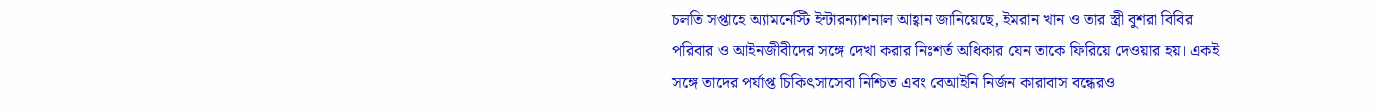চলতি সপ্তাহে অ্যামনেস্টি ইন্টারন্যাশনাল আহ্বান জানিয়েছে, ইমরান খান ও তার স্ত্রী বুশরা বিবির পরিবার ও আইনজীবীদের সঙ্গে দেখা করার নিঃশর্ত অধিকার যেন তাকে ফিরিয়ে দেওয়ার হয়। একই সঙ্গে তাদের পর্যাপ্ত চিকিৎসাসেবা নিশ্চিত এবং বেআইনি নির্জন কারাবাস বন্ধেরও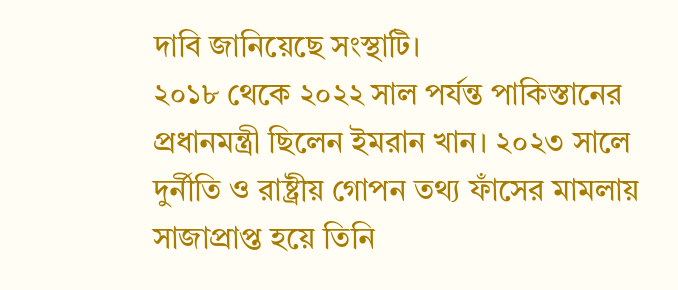দাবি জানিয়েছে সংস্থাটি।
২০১৮ থেকে ২০২২ সাল পর্যন্ত পাকিস্তানের প্রধানমন্ত্রী ছিলেন ইমরান খান। ২০২৩ সালে দুর্নীতি ও রাষ্ট্রীয় গোপন তথ্য ফাঁসের মামলায় সাজাপ্রাপ্ত হয়ে তিনি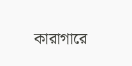কারাগারে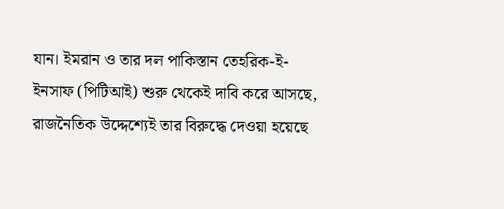যান। ইমরান ও তার দল পাকিস্তান তেহরিক-ই-ইনসাফ (পিটিআই) শুরু থেকেই দাবি করে আসছে, রাজনৈতিক উদ্দেশ্যেই তার বিরুদ্ধে দেওয়া হয়েছে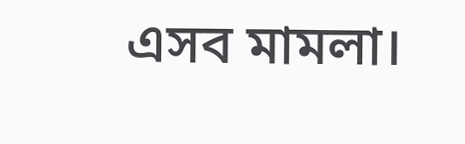এসব মামলা।